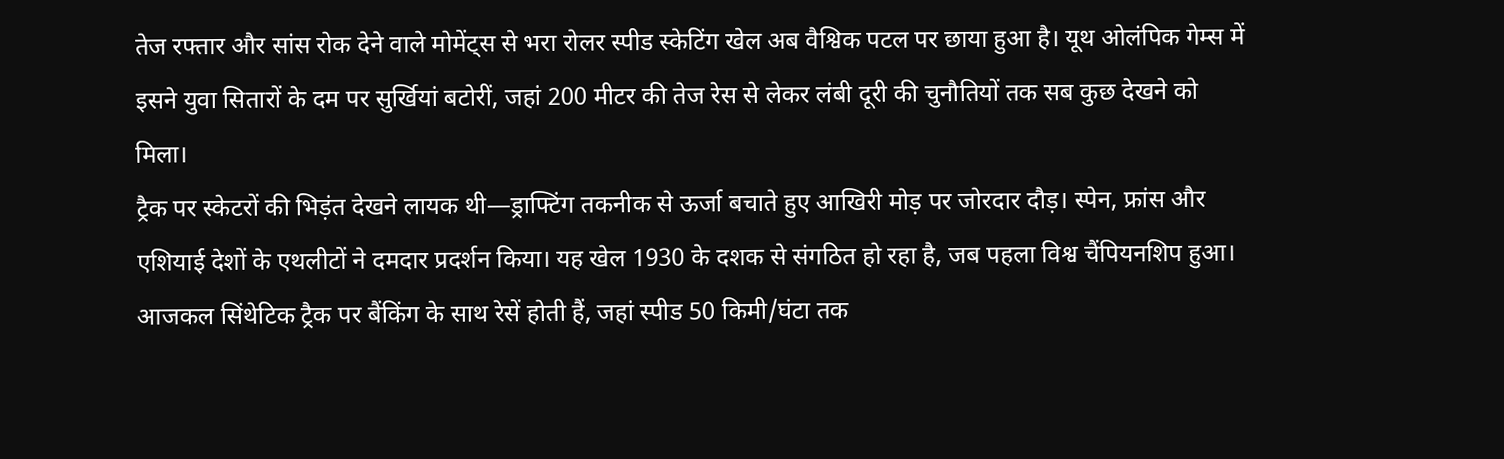तेज रफ्तार और सांस रोक देने वाले मोमेंट्स से भरा रोलर स्पीड स्केटिंग खेल अब वैश्विक पटल पर छाया हुआ है। यूथ ओलंपिक गेम्स में इसने युवा सितारों के दम पर सुर्खियां बटोरीं, जहां 200 मीटर की तेज रेस से लेकर लंबी दूरी की चुनौतियों तक सब कुछ देखने को मिला।
ट्रैक पर स्केटरों की भिड़ंत देखने लायक थी—ड्राफ्टिंग तकनीक से ऊर्जा बचाते हुए आखिरी मोड़ पर जोरदार दौड़। स्पेन, फ्रांस और एशियाई देशों के एथलीटों ने दमदार प्रदर्शन किया। यह खेल 1930 के दशक से संगठित हो रहा है, जब पहला विश्व चैंपियनशिप हुआ।
आजकल सिंथेटिक ट्रैक पर बैंकिंग के साथ रेसें होती हैं, जहां स्पीड 50 किमी/घंटा तक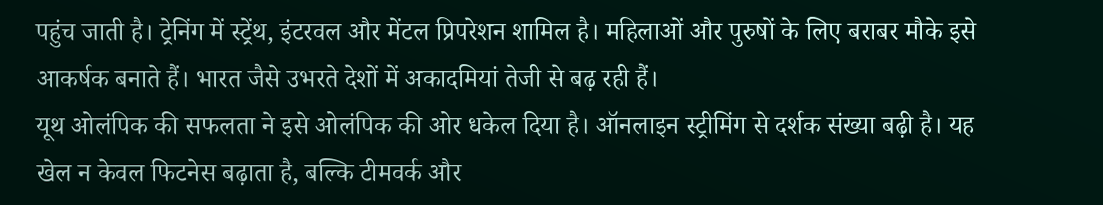पहुंच जाती है। ट्रेनिंग में स्ट्रेंथ, इंटरवल और मेंटल प्रिपरेशन शामिल है। महिलाओं और पुरुषों के लिए बराबर मौके इसे आकर्षक बनाते हैं। भारत जैसे उभरते देशों में अकादमियां तेजी से बढ़ रही हैं।
यूथ ओलंपिक की सफलता ने इसे ओलंपिक की ओर धकेल दिया है। ऑनलाइन स्ट्रीमिंग से दर्शक संख्या बढ़ी है। यह खेल न केवल फिटनेस बढ़ाता है, बल्कि टीमवर्क और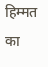हिम्मत का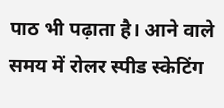पाठ भी पढ़ाता है। आने वाले समय में रोलर स्पीड स्केटिंग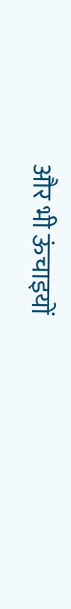और भी ऊंचाइयों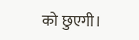को छुएगी।